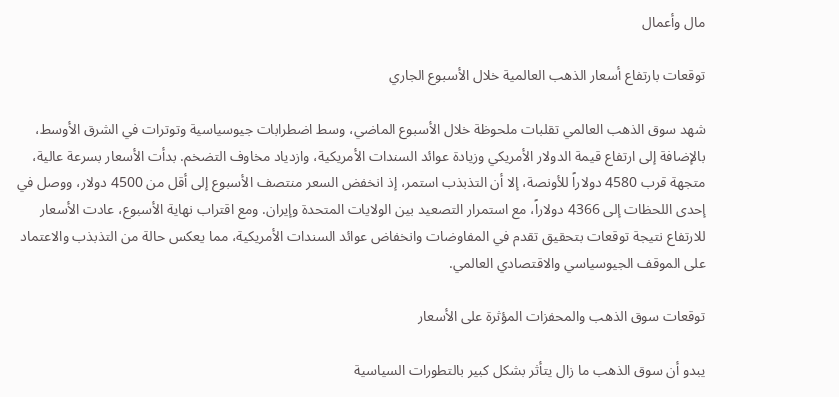مال وأعمال

توقعات بارتفاع أسعار الذهب العالمية خلال الأسبوع الجاري

شهد سوق الذهب العالمي تقلبات ملحوظة خلال الأسبوع الماضي، وسط اضطرابات جيوسياسية وتوترات في الشرق الأوسط، بالإضافة إلى ارتفاع قيمة الدولار الأمريكي وزيادة عوائد السندات الأمريكية، وازدياد مخاوف التضخم. بدأت الأسعار بسرعة عالية، متجهة قرب 4580 دولاراً للأونصة، إلا أن التذبذب استمر، إذ انخفض السعر منتصف الأسبوع إلى أقل من 4500 دولار، ووصل في إحدى اللحظات إلى 4366 دولاراً، مع استمرار التصعيد بين الولايات المتحدة وإيران. ومع اقتراب نهاية الأسبوع، عادت الأسعار للارتفاع نتيجة توقعات بتحقيق تقدم في المفاوضات وانخفاض عوائد السندات الأمريكية، مما يعكس حالة من التذبذب والاعتماد على الموقف الجيوسياسي والاقتصادي العالمي.

توقعات سوق الذهب والمحفزات المؤثرة على الأسعار

يبدو أن سوق الذهب ما زال يتأثر بشكل كبير بالتطورات السياسية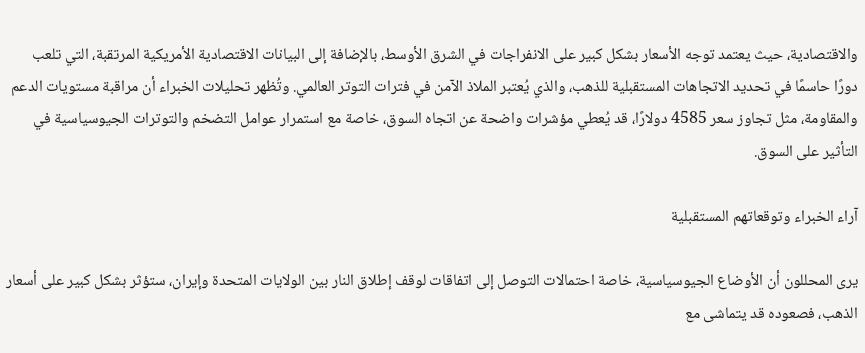والاقتصادية، حيث يعتمد توجه الأسعار بشكل كبير على الانفراجات في الشرق الأوسط، بالإضافة إلى البيانات الاقتصادية الأمريكية المرتقبة، التي تلعب دورًا حاسمًا في تحديد الاتجاهات المستقبلية للذهب، والذي يُعتبر الملاذ الآمن في فترات التوتر العالمي. وتُظهر تحليلات الخبراء أن مراقبة مستويات الدعم والمقاومة، مثل تجاوز سعر 4585 دولارًا، قد يُعطي مؤشرات واضحة عن اتجاه السوق، خاصة مع استمرار عوامل التضخم والتوترات الجيوسياسية في التأثير على السوق.

آراء الخبراء وتوقعاتهم المستقبلية

يرى المحللون أن الأوضاع الجيوسياسية، خاصة احتمالات التوصل إلى اتفاقات لوقف إطلاق النار بين الولايات المتحدة وإيران، ستؤثر بشكل كبير على أسعار الذهب، فصعوده قد يتماشى مع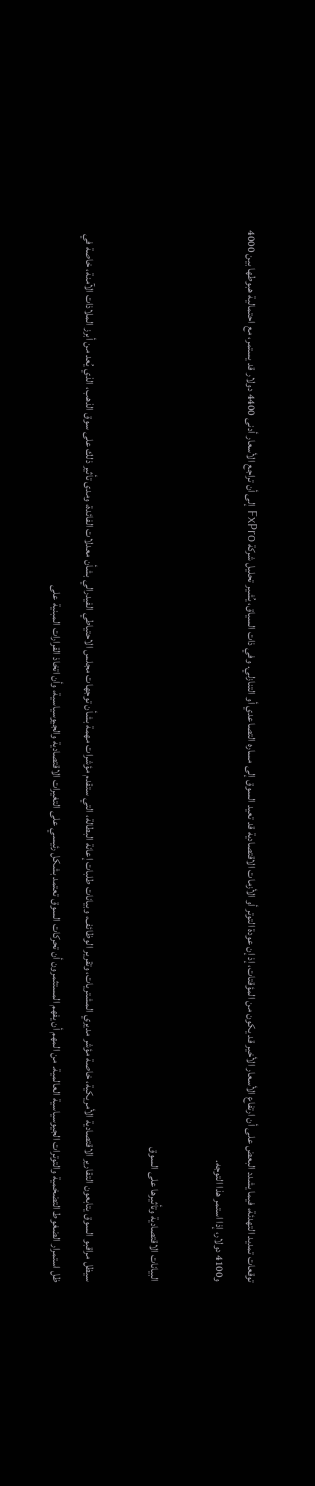توقعات تمديد التهدئة، فيما يشدد البعض على أن ارتفاع الأسعار الأخير قد يكون من المؤقتات، إذ إن عودة التوتر أو الأزمات الاقتصادية قد تعيد السوق إلى مساره التصاعدي أو التنازلي. وفي ذات السياق، يُشير تحليل شركة FxPro إلى أن تراجع الأسعار أدنى 4400 دولار قد يستمر، مع احتمالية هبوطها بين 4000 و4100 دولار، إذا استمر هذا التوجه.

البيانات الاقتصادية وتأثيرها على السوق

سيظل مراقبو السوق يتابعون التقارير الاقتصادية الأمريكية، خاصة مؤشر مديري المشتريات، وتقرير الوظائف، وبيانات طلبات إعانة البطالة، التي ستقدم مؤشرات مهمة بشأن توجهات مجلس الاحتياطي الفيدرالي بشأن معدلات الفائدة، ومدى تأثير ذلك على سوق الذهب، الذي يُعد من أبرز الملاذات الآمنة، خاصة في ظل استمرار الضغوط التضخمية والتوترات الجيوسياسية العالمية. من المهم أن يفهم المستثمرون أن تحركات السوق تعتمد بشكل رئيسي على التغيرات الاقتصادية والجيوسياسية، وأن اتخاذ القرارات المبنية على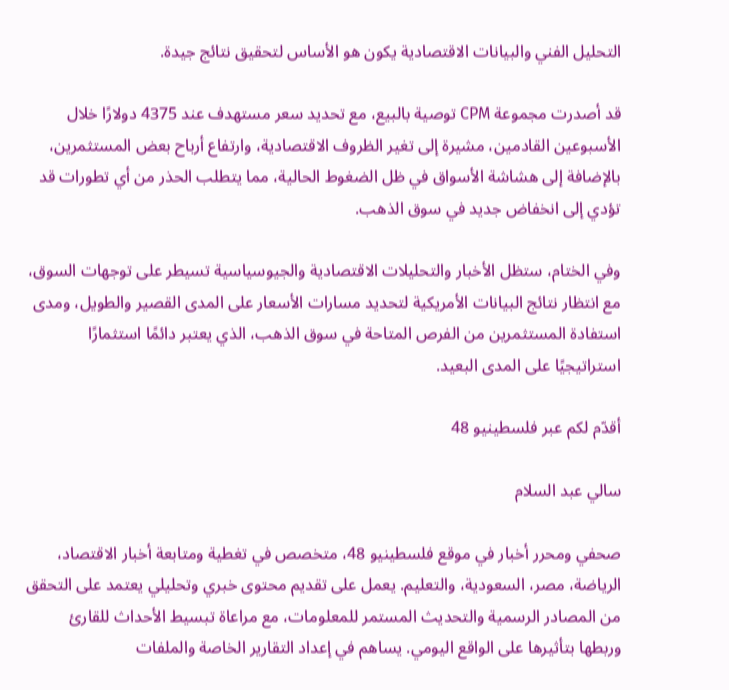التحليل الفني والبيانات الاقتصادية يكون هو الأساس لتحقيق نتائج جيدة.

قد أصدرت مجموعة CPM توصية بالبيع، مع تحديد سعر مستهدف عند 4375 دولارًا خلال الأسبوعين القادمين، مشيرة إلى تغير الظروف الاقتصادية، وارتفاع أرباح بعض المستثمرين، بالإضافة إلى هشاشة الأسواق في ظل الضغوط الحالية، مما يتطلب الحذر من أي تطورات قد تؤدي إلى انخفاض جديد في سوق الذهب.

وفي الختام، ستظل الأخبار والتحليلات الاقتصادية والجيوسياسية تسيطر على توجهات السوق، مع انتظار نتائج البيانات الأمريكية لتحديد مسارات الأسعار على المدى القصير والطويل، ومدى استفادة المستثمرين من الفرص المتاحة في سوق الذهب، الذي يعتبر دائمًا استثمارًا استراتيجيًا على المدى البعيد.

أقدّم لكم عبر فلسطينيو 48

سالي عبد السلام

صحفي ومحرر أخبار في موقع فلسطينيو 48، متخصص في تغطية ومتابعة أخبار الاقتصاد، الرياضة، مصر، السعودية، والتعليم. يعمل على تقديم محتوى خبري وتحليلي يعتمد على التحقق من المصادر الرسمية والتحديث المستمر للمعلومات، مع مراعاة تبسيط الأحداث للقارئ وربطها بتأثيرها على الواقع اليومي. يساهم في إعداد التقارير الخاصة والملفات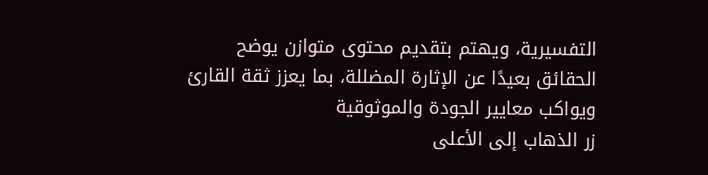التفسيرية، ويهتم بتقديم محتوى متوازن يوضح الحقائق بعيدًا عن الإثارة المضللة، بما يعزز ثقة القارئ ويواكب معايير الجودة والموثوقية
زر الذهاب إلى الأعلى